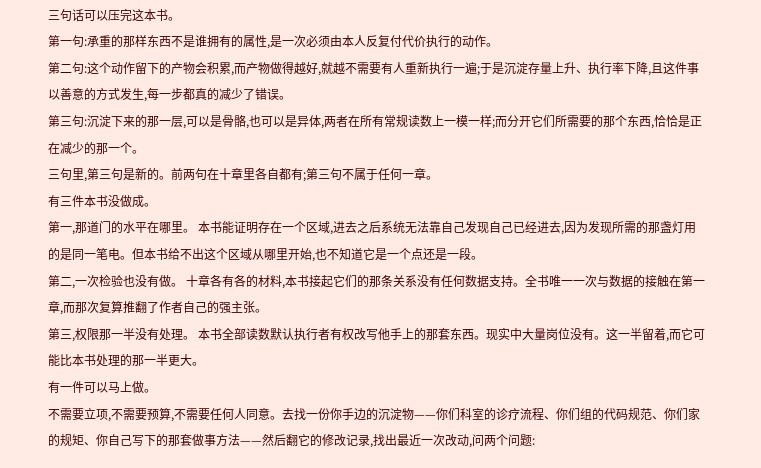三句话可以压完这本书。
第一句:承重的那样东西不是谁拥有的属性,是一次必须由本人反复付代价执行的动作。
第二句:这个动作留下的产物会积累,而产物做得越好,就越不需要有人重新执行一遍;于是沉淀存量上升、执行率下降,且这件事以善意的方式发生,每一步都真的减少了错误。
第三句:沉淀下来的那一层,可以是骨骼,也可以是异体,两者在所有常规读数上一模一样;而分开它们所需要的那个东西,恰恰是正在减少的那一个。
三句里,第三句是新的。前两句在十章里各自都有;第三句不属于任何一章。
有三件本书没做成。
第一,那道门的水平在哪里。 本书能证明存在一个区域,进去之后系统无法靠自己发现自己已经进去,因为发现所需的那盏灯用的是同一笔电。但本书给不出这个区域从哪里开始,也不知道它是一个点还是一段。
第二,一次检验也没有做。 十章各有各的材料,本书接起它们的那条关系没有任何数据支持。全书唯一一次与数据的接触在第一章,而那次复算推翻了作者自己的强主张。
第三,权限那一半没有处理。 本书全部读数默认执行者有权改写他手上的那套东西。现实中大量岗位没有。这一半留着,而它可能比本书处理的那一半更大。
有一件可以马上做。
不需要立项,不需要预算,不需要任何人同意。去找一份你手边的沉淀物——你们科室的诊疗流程、你们组的代码规范、你们家的规矩、你自己写下的那套做事方法——然后翻它的修改记录,找出最近一次改动,问两个问题: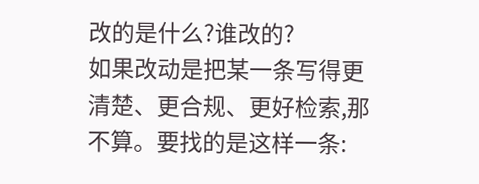改的是什么?谁改的?
如果改动是把某一条写得更清楚、更合规、更好检索,那不算。要找的是这样一条: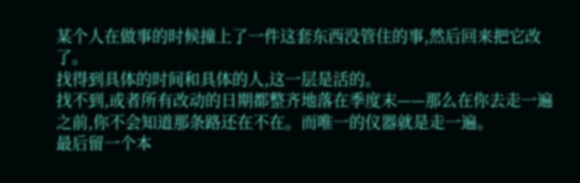某个人在做事的时候撞上了一件这套东西没管住的事,然后回来把它改了。
找得到具体的时间和具体的人,这一层是活的。
找不到,或者所有改动的日期都整齐地落在季度末——那么在你去走一遍之前,你不会知道那条路还在不在。而唯一的仪器就是走一遍。
最后留一个本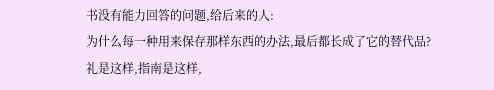书没有能力回答的问题,给后来的人:
为什么每一种用来保存那样东西的办法,最后都长成了它的替代品?
礼是这样,指南是这样,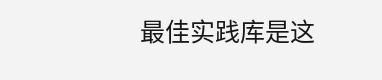最佳实践库是这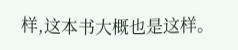样,这本书大概也是这样。